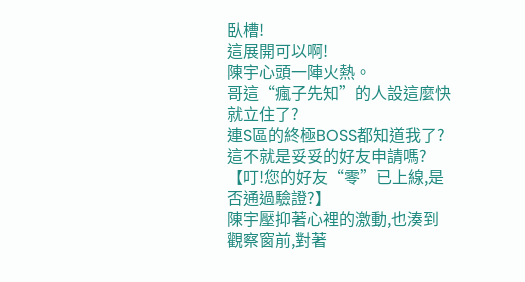臥槽!
這展開可以啊!
陳宇心頭一陣火熱。
哥這“瘋子先知”的人設這麼快就立住了?
連S區的終極BOSS都知道我了?
這不就是妥妥的好友申請嗎?
【叮!您的好友“零”已上線,是否通過驗證?】
陳宇壓抑著心裡的激動,也湊到觀察窗前,對著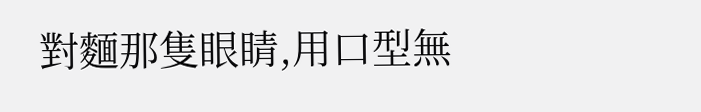對麵那隻眼睛,用口型無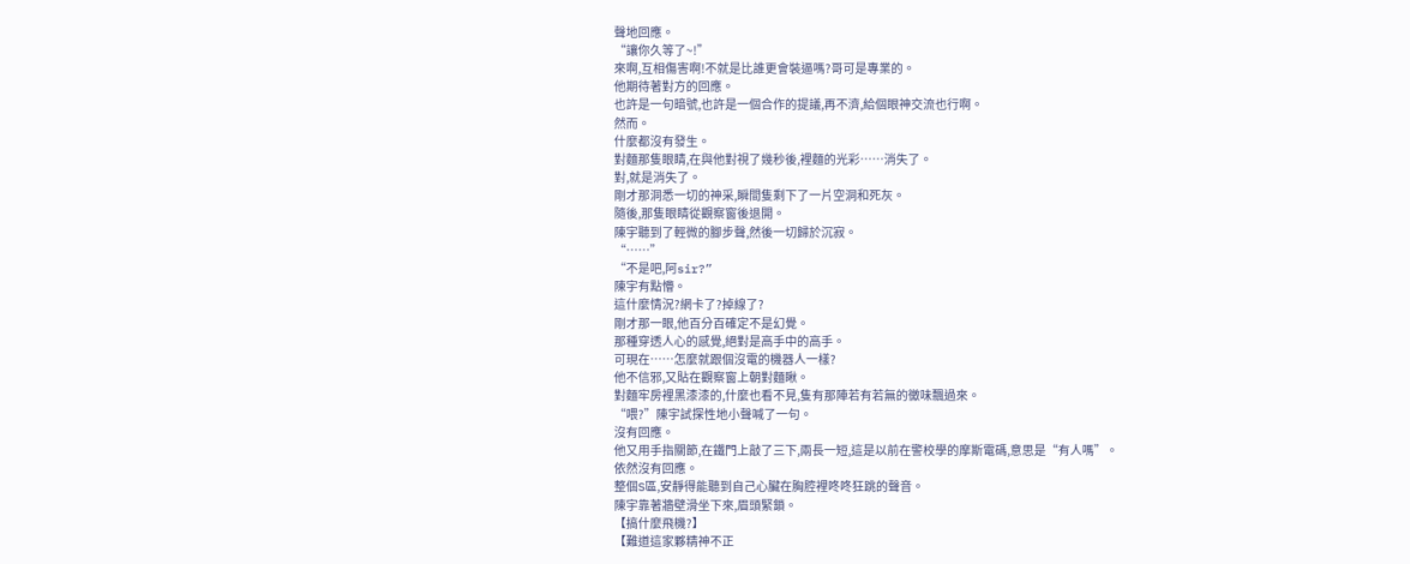聲地回應。
“讓你久等了~!”
來啊,互相傷害啊!不就是比誰更會裝逼嗎?哥可是專業的。
他期待著對方的回應。
也許是一句暗號,也許是一個合作的提議,再不濟,給個眼神交流也行啊。
然而。
什麼都沒有發生。
對麵那隻眼睛,在與他對視了幾秒後,裡麵的光彩……消失了。
對,就是消失了。
剛才那洞悉一切的神采,瞬間隻剩下了一片空洞和死灰。
隨後,那隻眼睛從觀察窗後退開。
陳宇聽到了輕微的腳步聲,然後一切歸於沉寂。
“……”
“不是吧,阿sir?”
陳宇有點懵。
這什麼情況?網卡了?掉線了?
剛才那一眼,他百分百確定不是幻覺。
那種穿透人心的感覺,絕對是高手中的高手。
可現在……怎麼就跟個沒電的機器人一樣?
他不信邪,又貼在觀察窗上朝對麵瞅。
對麵牢房裡黑漆漆的,什麼也看不見,隻有那陣若有若無的黴味飄過來。
“喂?”陳宇試探性地小聲喊了一句。
沒有回應。
他又用手指關節,在鐵門上敲了三下,兩長一短,這是以前在警校學的摩斯電碼,意思是“有人嗎”。
依然沒有回應。
整個S區,安靜得能聽到自己心臟在胸腔裡咚咚狂跳的聲音。
陳宇靠著牆壁滑坐下來,眉頭緊鎖。
【搞什麼飛機?】
【難道這家夥精神不正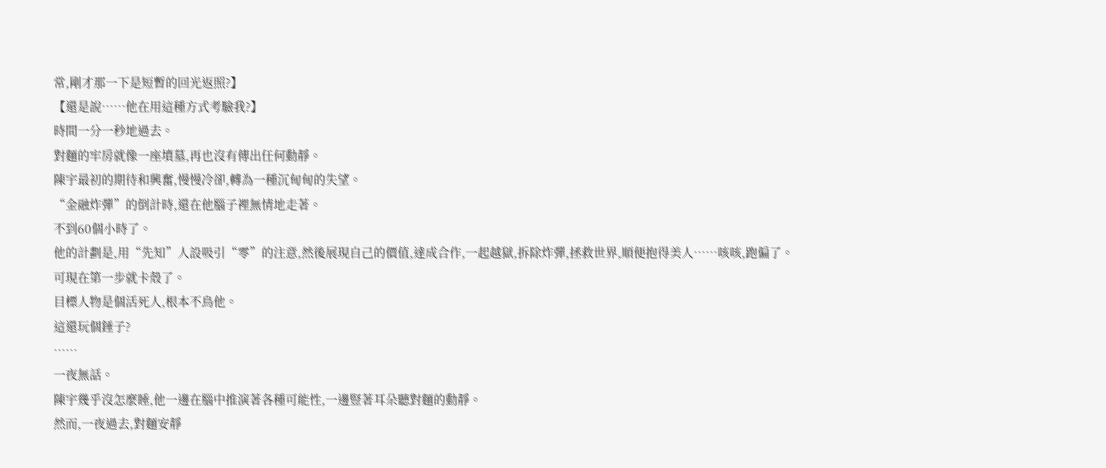常,剛才那一下是短暫的回光返照?】
【還是說……他在用這種方式考驗我?】
時間一分一秒地過去。
對麵的牢房就像一座墳墓,再也沒有傳出任何動靜。
陳宇最初的期待和興奮,慢慢冷卻,轉為一種沉甸甸的失望。
“金融炸彈”的倒計時,還在他腦子裡無情地走著。
不到60個小時了。
他的計劃是,用“先知”人設吸引“零”的注意,然後展現自己的價值,達成合作,一起越獄,拆除炸彈,拯救世界,順便抱得美人……咳咳,跑偏了。
可現在第一步就卡殼了。
目標人物是個活死人,根本不鳥他。
這還玩個錘子?
……
一夜無話。
陳宇幾乎沒怎麼睡,他一邊在腦中推演著各種可能性,一邊豎著耳朵聽對麵的動靜。
然而,一夜過去,對麵安靜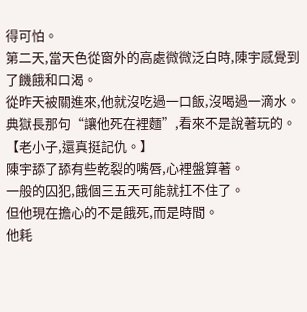得可怕。
第二天,當天色從窗外的高處微微泛白時,陳宇感覺到了饑餓和口渴。
從昨天被關進來,他就沒吃過一口飯,沒喝過一滴水。
典獄長那句“讓他死在裡麵”,看來不是說著玩的。
【老小子,還真挺記仇。】
陳宇舔了舔有些乾裂的嘴唇,心裡盤算著。
一般的囚犯,餓個三五天可能就扛不住了。
但他現在擔心的不是餓死,而是時間。
他耗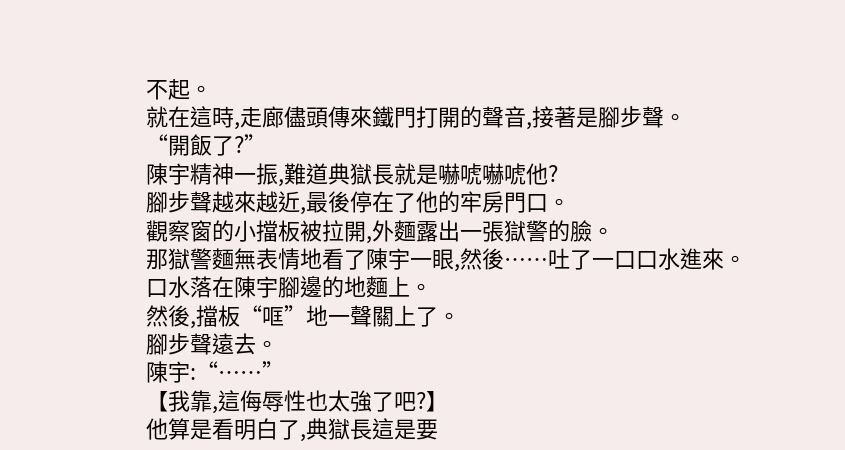不起。
就在這時,走廊儘頭傳來鐵門打開的聲音,接著是腳步聲。
“開飯了?”
陳宇精神一振,難道典獄長就是嚇唬嚇唬他?
腳步聲越來越近,最後停在了他的牢房門口。
觀察窗的小擋板被拉開,外麵露出一張獄警的臉。
那獄警麵無表情地看了陳宇一眼,然後……吐了一口口水進來。
口水落在陳宇腳邊的地麵上。
然後,擋板“哐”地一聲關上了。
腳步聲遠去。
陳宇:“……”
【我靠,這侮辱性也太強了吧?】
他算是看明白了,典獄長這是要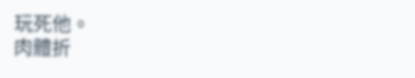玩死他。
肉體折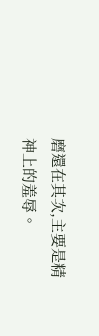磨還在其次,主要是精神上的羞辱。